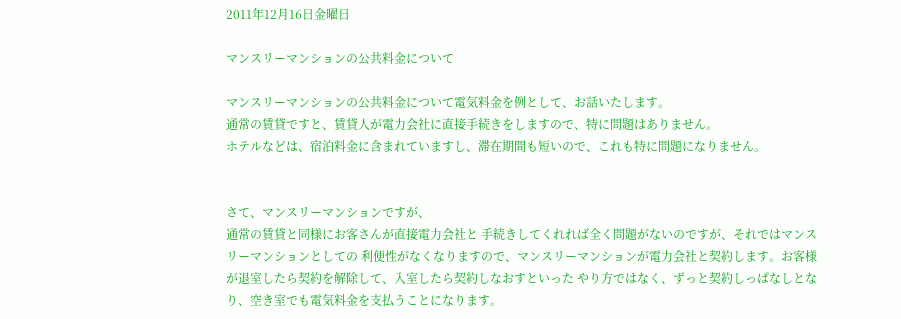2011年12月16日金曜日

マンスリーマンションの公共料金について

マンスリーマンションの公共料金について電気料金を例として、お話いたします。
通常の賃貸ですと、賃貸人が電力会社に直接手続きをしますので、特に問題はありません。
ホテルなどは、宿泊料金に含まれていますし、滞在期間も短いので、これも特に問題になりません。


さて、マンスリーマンションですが、
通常の賃貸と同様にお客さんが直接電力会社と 手続きしてくれれば全く問題がないのですが、それではマンスリーマンションとしての 利便性がなくなりますので、マンスリーマンションが電力会社と契約します。お客様が退室したら契約を解除して、入室したら契約しなおすといった やり方ではなく、ずっと契約しっぱなしとなり、空き室でも電気料金を支払うことになります。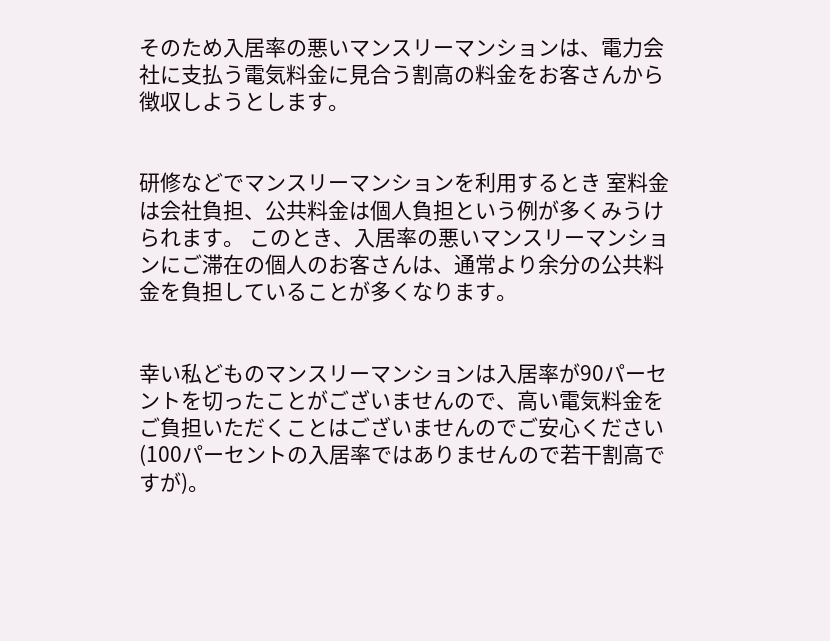そのため入居率の悪いマンスリーマンションは、電力会社に支払う電気料金に見合う割高の料金をお客さんから徴収しようとします。


研修などでマンスリーマンションを利用するとき 室料金は会社負担、公共料金は個人負担という例が多くみうけられます。 このとき、入居率の悪いマンスリーマンションにご滞在の個人のお客さんは、通常より余分の公共料金を負担していることが多くなります。


幸い私どものマンスリーマンションは入居率が90パーセントを切ったことがございませんので、高い電気料金をご負担いただくことはございませんのでご安心ください(100パーセントの入居率ではありませんので若干割高ですが)。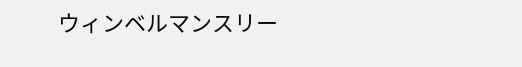ウィンベルマンスリー